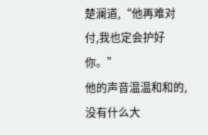楚澜道,“他再难对付,我也定会护好你。”
他的声音温温和和的,没有什么大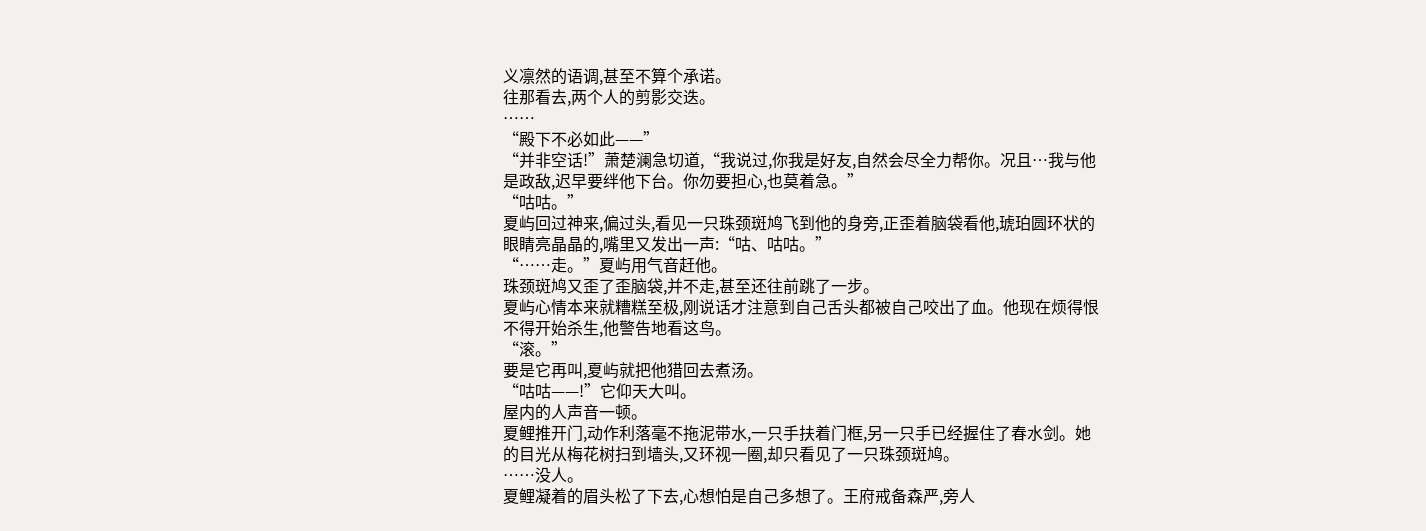义凛然的语调,甚至不算个承诺。
往那看去,两个人的剪影交迭。
……
“殿下不必如此——”
“并非空话!”萧楚澜急切道,“我说过,你我是好友,自然会尽全力帮你。况且…我与他是政敌,迟早要绊他下台。你勿要担心,也莫着急。”
“咕咕。”
夏屿回过神来,偏过头,看见一只珠颈斑鸠飞到他的身旁,正歪着脑袋看他,琥珀圆环状的眼睛亮晶晶的,嘴里又发出一声:“咕、咕咕。”
“……走。”夏屿用气音赶他。
珠颈斑鸠又歪了歪脑袋,并不走,甚至还往前跳了一步。
夏屿心情本来就糟糕至极,刚说话才注意到自己舌头都被自己咬出了血。他现在烦得恨不得开始杀生,他警告地看这鸟。
“滚。”
要是它再叫,夏屿就把他猎回去煮汤。
“咕咕——!”它仰天大叫。
屋内的人声音一顿。
夏鲤推开门,动作利落毫不拖泥带水,一只手扶着门框,另一只手已经握住了春水剑。她的目光从梅花树扫到墙头,又环视一圈,却只看见了一只珠颈斑鸠。
……没人。
夏鲤凝着的眉头松了下去,心想怕是自己多想了。王府戒备森严,旁人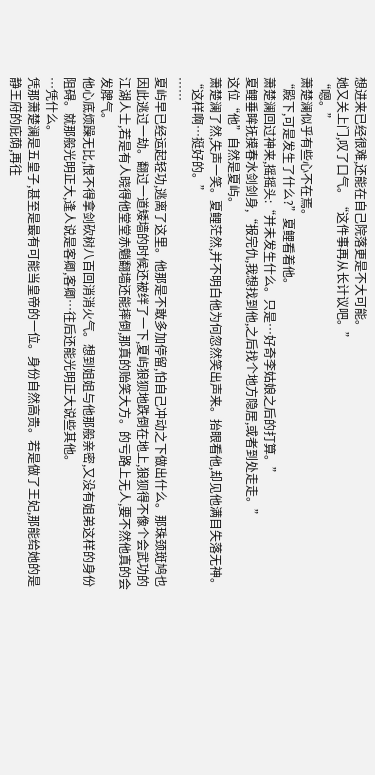想进来已经很难,还能在自己院落更是不大可能。
她又关上门,叹了口气。“这件事再从长计议吧。”
“嗯。”
萧楚澜似乎有些心不在焉。
“殿下,可是发生了什么?”夏鲤看着他。
萧楚澜回过神来,摇摇头:“并未发生什么。只是…好奇李姑娘之后的打算。”
夏鲤垂眸抚摸春水剑剑身,“报完仇,我想找到他,之后找个地方隐居,或者到处走走。”
这位“他”自然是夏屿。
萧楚澜了然,失声一笑。夏鲤茫然,并不明白他为何忽然笑出声来。抬眼看他,却见他满目失落无神。
“这样啊…挺好的。”
……
夏屿早已经运起轻功,逃离了这里。他那是不敢多加停留,怕自己冲动之下做出什么。那珠颈斑鸠也因此逃过一劫。翻过一道矮墙的时候还被绊了一下,夏屿狼狈地跌倒在地上,狼狈得不像个会武功的江湖人士,若是有人晓得他堂堂赤魈翻墙还能摔倒,那真的贻笑大方。的亏路上无人,要不然他真的会发脾气。
他心底烦躁无比,恨不得拿剑砍树八百回消消火气。想到姐姐与他那般亲密,又没有姐弟这样的身份阻碍。就那般光明正大,逢人说是客卿,客卿…往后还能光明正大说些其他。
…凭什么。
凭那萧楚澜是五皇子,甚至是最有可能当皇帝的一位。身份自然高贵。若是做了王妃,那能给她的是静王府的庇荫,再往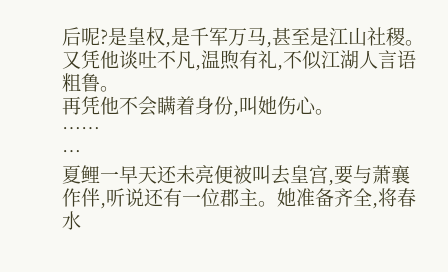后呢?是皇权,是千军万马,甚至是江山社稷。
又凭他谈吐不凡,温煦有礼,不似江湖人言语粗鲁。
再凭他不会瞒着身份,叫她伤心。
……
…
夏鲤一早天还未亮便被叫去皇宫,要与萧襄作伴,听说还有一位郡主。她准备齐全,将春水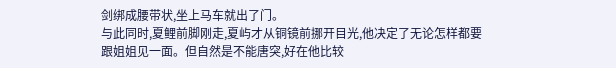剑绑成腰带状,坐上马车就出了门。
与此同时,夏鲤前脚刚走,夏屿才从铜镜前挪开目光,他决定了无论怎样都要跟姐姐见一面。但自然是不能唐突,好在他比较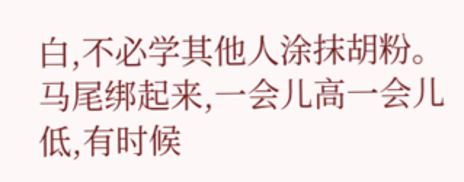白,不必学其他人涂抹胡粉。马尾绑起来,一会儿高一会儿低,有时候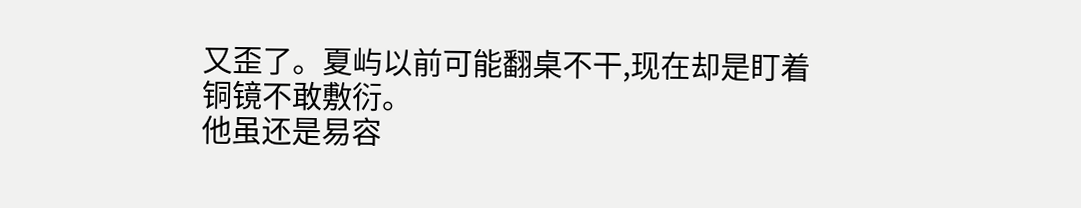又歪了。夏屿以前可能翻桌不干,现在却是盯着铜镜不敢敷衍。
他虽还是易容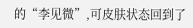的“李见微”,可皮肤状态回到了